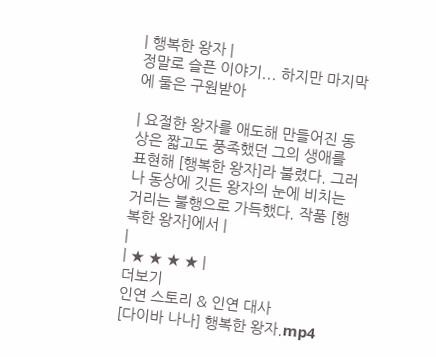| 행복한 왕자 |
정말로 슬픈 이야기... 하지만 마지막에 둘은 구원받아

| 요절한 왕자를 애도해 만들어진 동상은 짧고도 풍족했던 그의 생애를 표현해 [행복한 왕자]라 불렸다. 그러나 동상에 깃든 왕자의 눈에 비치는 거리는 불행으로 가득했다. 작품 [행복한 왕자]에서 |
|
| ★ ★ ★ ★ |
더보기
인연 스토리 & 인연 대사
[다이바 나나] 행복한 왕자.mp4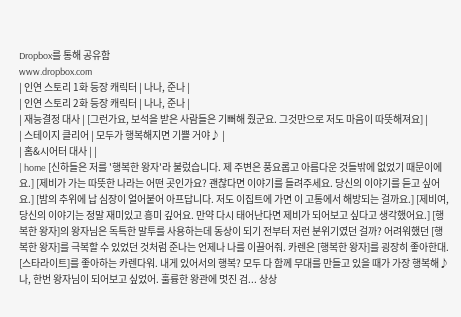Dropbox를 통해 공유함
www.dropbox.com
| 인연 스토리 1화 등장 캐릭터 | 나나, 준나 |
| 인연 스토리 2화 등장 캐릭터 | 나나, 준나 |
| 재능결정 대사 | [그런가요, 보석을 받은 사람들은 기뻐해 줬군요. 그것만으로 저도 마음이 따뜻해져요] |
| 스테이지 클리어 | 모두가 행복해지면 기쁠 거야♪ |
| 홈&시어터 대사 | |
| home [신하들은 저를 '행복한 왕자'라 불렀습니다. 제 주변은 풍요롭고 아름다운 것들밖에 없었기 때문이에요.] [제비가 가는 따뜻한 나라는 어떤 곳인가요? 괜찮다면 이야기를 들려주세요. 당신의 이야기를 듣고 싶어요.] [밤의 추위에 납 심장이 얼어붙어 아프답니다. 저도 이집트에 가면 이 고통에서 해방되는 걸까요.] [제비여, 당신의 이야기는 정말 재미있고 흥미 깊어요. 만약 다시 태어난다면 제비가 되어보고 싶다고 생각했어요.] [행복한 왕자]의 왕자님은 독특한 말투를 사용하는데 동상이 되기 전부터 저런 분위기였던 걸까? 어려워했던 [행복한 왕자]를 극복할 수 있었던 것처럼 준나는 언제나 나를 이끌어줘. 카렌은 [행복한 왕자]를 굉장히 좋아한대. [스타라이트]를 좋아하는 카렌다워. 내게 있어서의 행복? 모두 다 함께 무대를 만들고 있을 때가 가장 행복해♪ 나, 한번 왕자님이 되어보고 싶었어. 훌륭한 왕관에 멋진 검... 상상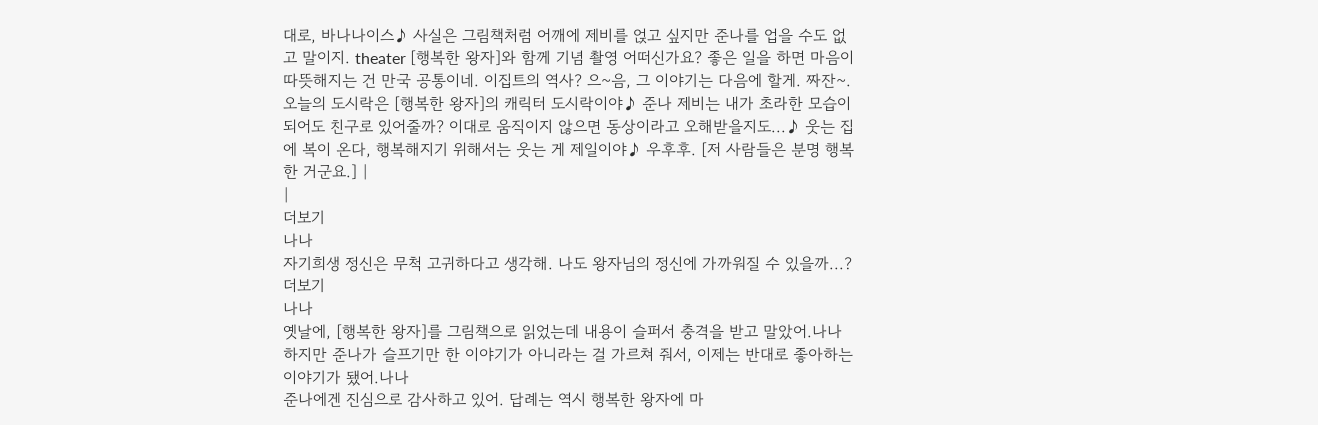대로, 바나나이스♪ 사실은 그림책처럼 어깨에 제비를 얹고 싶지만 준나를 업을 수도 없고 말이지. theater [행복한 왕자]와 함께 기념 촬영 어떠신가요? 좋은 일을 하면 마음이 따뜻해지는 건 만국 공통이네. 이집트의 역사? 으~음, 그 이야기는 다음에 할게. 짜잔~. 오늘의 도시락은 [행복한 왕자]의 캐릭터 도시락이야♪ 준나 제비는 내가 초라한 모습이 되어도 친구로 있어줄까? 이대로 움직이지 않으면 동상이라고 오해받을지도...♪ 웃는 집에 복이 온다, 행복해지기 위해서는 웃는 게 제일이야♪ 우후후. [저 사람들은 분명 행복한 거군요.] |
|
더보기
나나
자기희생 정신은 무척 고귀하다고 생각해. 나도 왕자님의 정신에 가까워질 수 있을까...?더보기
나나
옛날에, [행복한 왕자]를 그림책으로 읽었는데 내용이 슬퍼서 충격을 받고 말았어.나나
하지만 준나가 슬프기만 한 이야기가 아니라는 걸 가르쳐 줘서, 이제는 반대로 좋아하는 이야기가 됐어.나나
준나에겐 진심으로 감사하고 있어. 답례는 역시 행복한 왕자에 마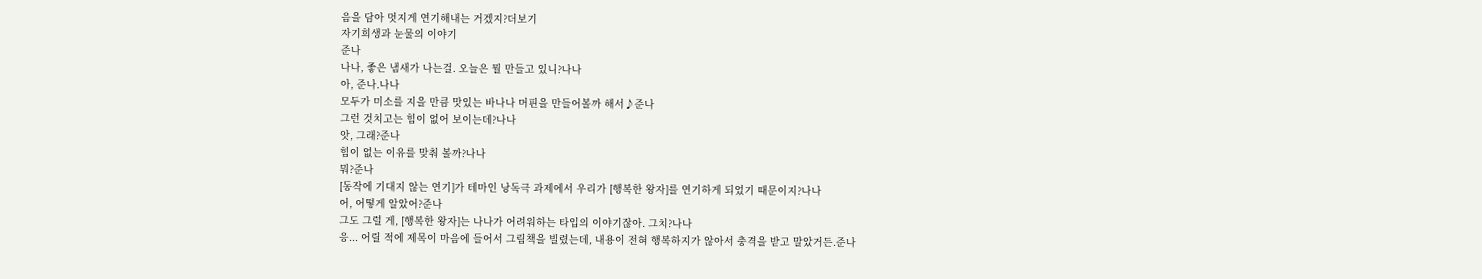음을 담아 멋지게 연기해내는 거겠지?더보기
자기희생과 눈물의 이야기
준나
나나, 좋은 냄새가 나는걸. 오늘은 뭘 만들고 있니?나나
아, 준나.나나
모두가 미소를 지을 만큼 맛있는 바나나 머핀을 만들어볼까 해서♪준나
그런 것치고는 힘이 없어 보이는데?나나
앗, 그래?준나
힘이 없는 이유를 맞춰 볼까?나나
뭐?준나
[동작에 기대지 않는 연기]가 테마인 낭독극 과제에서 우리가 [행복한 왕자]를 연기하게 되었기 때문이지?나나
어, 어떻게 알았어?준나
그도 그럴 게, [행복한 왕자]는 나나가 어려워하는 타입의 이야기잖아. 그치?나나
응... 어릴 적에 제목이 마음에 들어서 그림책을 빌렸는데, 내용이 전혀 행복하지가 않아서 충격을 받고 말았거든.준나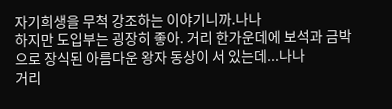자기희생을 무척 강조하는 이야기니까.나나
하지만 도입부는 굉장히 좋아. 거리 한가운데에 보석과 금박으로 장식된 아름다운 왕자 동상이 서 있는데...나나
거리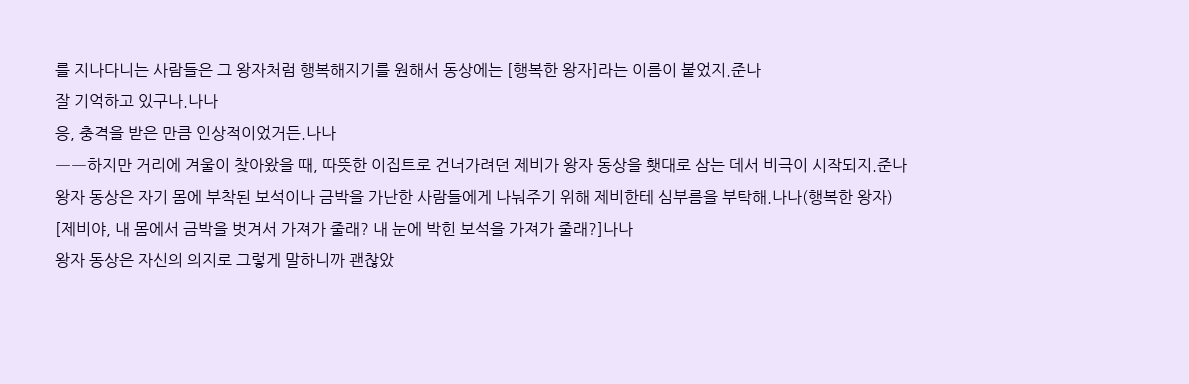를 지나다니는 사람들은 그 왕자처럼 행복해지기를 원해서 동상에는 [행복한 왕자]라는 이름이 붙었지.준나
잘 기억하고 있구나.나나
응, 충격을 받은 만큼 인상적이었거든.나나
――하지만 거리에 겨울이 찾아왔을 때, 따뜻한 이집트로 건너가려던 제비가 왕자 동상을 횃대로 삼는 데서 비극이 시작되지.준나
왕자 동상은 자기 몸에 부착된 보석이나 금박을 가난한 사람들에게 나눠주기 위해 제비한테 심부름을 부탁해.나나(행복한 왕자)
[제비야, 내 몸에서 금박을 벗겨서 가져가 줄래? 내 눈에 박힌 보석을 가져가 줄래?]나나
왕자 동상은 자신의 의지로 그렇게 말하니까 괜찮았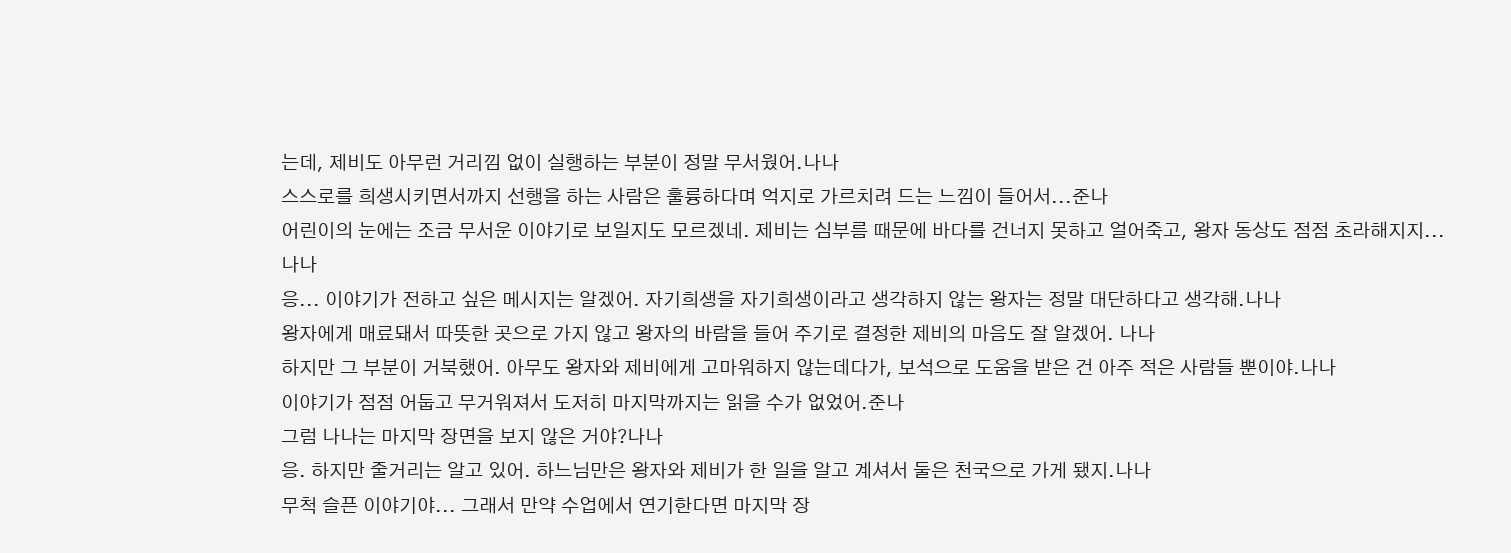는데, 제비도 아무런 거리낌 없이 실행하는 부분이 정말 무서웠어.나나
스스로를 희생시키면서까지 선행을 하는 사람은 훌륭하다며 억지로 가르치려 드는 느낌이 들어서...준나
어린이의 눈에는 조금 무서운 이야기로 보일지도 모르겠네. 제비는 심부름 때문에 바다를 건너지 못하고 얼어죽고, 왕자 동상도 점점 초라해지지...나나
응... 이야기가 전하고 싶은 메시지는 알겠어. 자기희생을 자기희생이라고 생각하지 않는 왕자는 정말 대단하다고 생각해.나나
왕자에게 매료돼서 따뜻한 곳으로 가지 않고 왕자의 바람을 들어 주기로 결정한 제비의 마음도 잘 알겠어. 나나
하지만 그 부분이 거북했어. 아무도 왕자와 제비에게 고마워하지 않는데다가, 보석으로 도움을 받은 건 아주 적은 사람들 뿐이야.나나
이야기가 점점 어둡고 무거워져서 도저히 마지막까지는 읽을 수가 없었어.준나
그럼 나나는 마지막 장면을 보지 않은 거야?나나
응. 하지만 줄거리는 알고 있어. 하느님만은 왕자와 제비가 한 일을 알고 계셔서 둘은 천국으로 가게 됐지.나나
무척 슬픈 이야기야... 그래서 만약 수업에서 연기한다면 마지막 장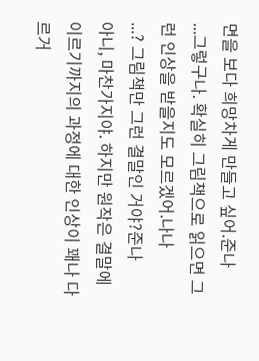면을 보다 희망차게 만들고 싶어.준나
...그렇구나. 확실히 그림책으로 읽으면 그런 인상을 받을지도 모르겠어.나나
...? 그림책만 그런 결말인 거야?준나
아니, 마찬가지야. 하지만 원작은 결말에 이르기까지의 과정에 대한 인상이 꽤나 다르거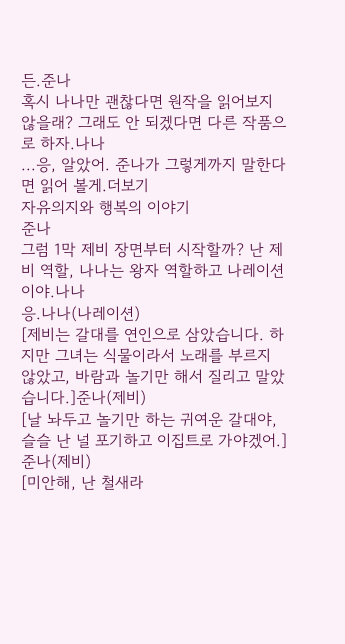든.준나
혹시 나나만 괜찮다면 원작을 읽어보지 않을래? 그래도 안 되겠다면 다른 작품으로 하자.나나
...응, 알았어. 준나가 그렇게까지 말한다면 읽어 볼게.더보기
자유의지와 행복의 이야기
준나
그럼 1막 제비 장면부터 시작할까? 난 제비 역할, 나나는 왕자 역할하고 나레이션이야.나나
응.나나(나레이션)
[제비는 갈대를 연인으로 삼았습니다. 하지만 그녀는 식물이라서 노래를 부르지 않았고, 바람과 놀기만 해서 질리고 말았습니다.]준나(제비)
[날 놔두고 놀기만 하는 귀여운 갈대야, 슬슬 난 널 포기하고 이집트로 가야겠어.]준나(제비)
[미안해, 난 철새라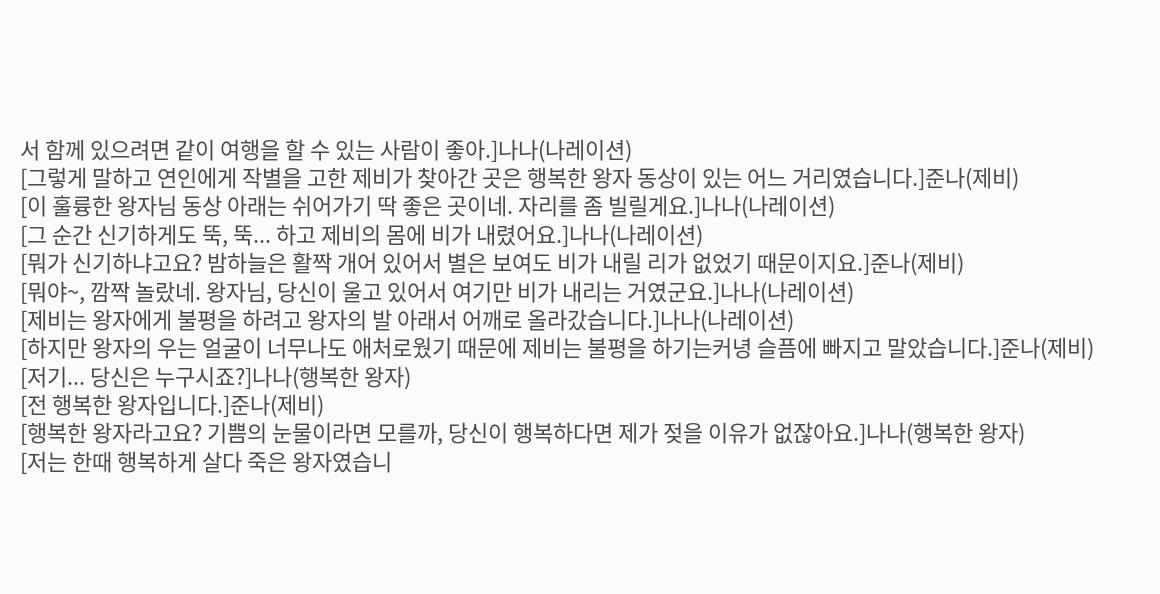서 함께 있으려면 같이 여행을 할 수 있는 사람이 좋아.]나나(나레이션)
[그렇게 말하고 연인에게 작별을 고한 제비가 찾아간 곳은 행복한 왕자 동상이 있는 어느 거리였습니다.]준나(제비)
[이 훌륭한 왕자님 동상 아래는 쉬어가기 딱 좋은 곳이네. 자리를 좀 빌릴게요.]나나(나레이션)
[그 순간 신기하게도 뚝, 뚝... 하고 제비의 몸에 비가 내렸어요.]나나(나레이션)
[뭐가 신기하냐고요? 밤하늘은 활짝 개어 있어서 별은 보여도 비가 내릴 리가 없었기 때문이지요.]준나(제비)
[뭐야~, 깜짝 놀랐네. 왕자님, 당신이 울고 있어서 여기만 비가 내리는 거였군요.]나나(나레이션)
[제비는 왕자에게 불평을 하려고 왕자의 발 아래서 어깨로 올라갔습니다.]나나(나레이션)
[하지만 왕자의 우는 얼굴이 너무나도 애처로웠기 때문에 제비는 불평을 하기는커녕 슬픔에 빠지고 말았습니다.]준나(제비)
[저기... 당신은 누구시죠?]나나(행복한 왕자)
[전 행복한 왕자입니다.]준나(제비)
[행복한 왕자라고요? 기쁨의 눈물이라면 모를까, 당신이 행복하다면 제가 젖을 이유가 없잖아요.]나나(행복한 왕자)
[저는 한때 행복하게 살다 죽은 왕자였습니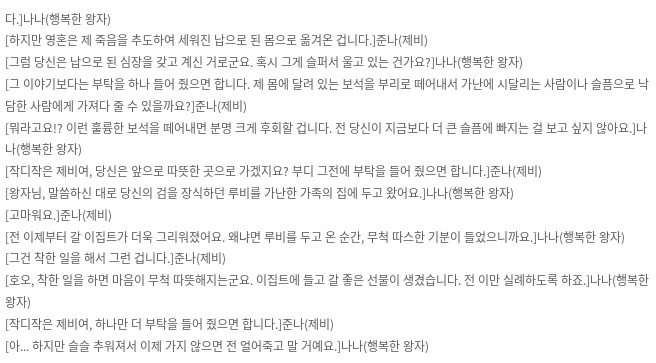다.]나나(행복한 왕자)
[하지만 영혼은 제 죽음을 추도하여 세워진 납으로 된 몸으로 옮겨온 겁니다.]준나(제비)
[그럼 당신은 납으로 된 심장을 갖고 계신 거로군요. 혹시 그게 슬퍼서 울고 있는 건가요?]나나(행복한 왕자)
[그 이야기보다는 부탁을 하나 들어 줬으면 합니다. 제 몸에 달려 있는 보석을 부리로 떼어내서 가난에 시달리는 사람이나 슬픔으로 낙담한 사람에게 가져다 줄 수 있을까요?]준나(제비)
[뭐라고요!? 이런 훌륭한 보석을 떼어내면 분명 크게 후회할 겁니다. 전 당신이 지금보다 더 큰 슬픔에 빠지는 걸 보고 싶지 않아요.]나나(행복한 왕자)
[작디작은 제비여, 당신은 앞으로 따뜻한 곳으로 가겠지요? 부디 그전에 부탁을 들어 줬으면 합니다.]준나(제비)
[왕자님, 말씀하신 대로 당신의 검을 장식하던 루비를 가난한 가족의 집에 두고 왔어요.]나나(행복한 왕자)
[고마워요.]준나(제비)
[전 이제부터 갈 이집트가 더욱 그리워졌어요. 왜냐면 루비를 두고 온 순간, 무척 따스한 기분이 들었으니까요.]나나(행복한 왕자)
[그건 착한 일을 해서 그런 겁니다.]준나(제비)
[호오, 착한 일을 하면 마음이 무척 따뜻해지는군요. 이집트에 들고 갈 좋은 선물이 생겼습니다. 전 이만 실례하도록 하죠.]나나(행복한 왕자)
[작디작은 제비여, 하나만 더 부탁을 들어 줬으면 합니다.]준나(제비)
[아... 하지만 슬슬 추워져서 이제 가지 않으면 전 얼어죽고 말 거예요.]나나(행복한 왕자)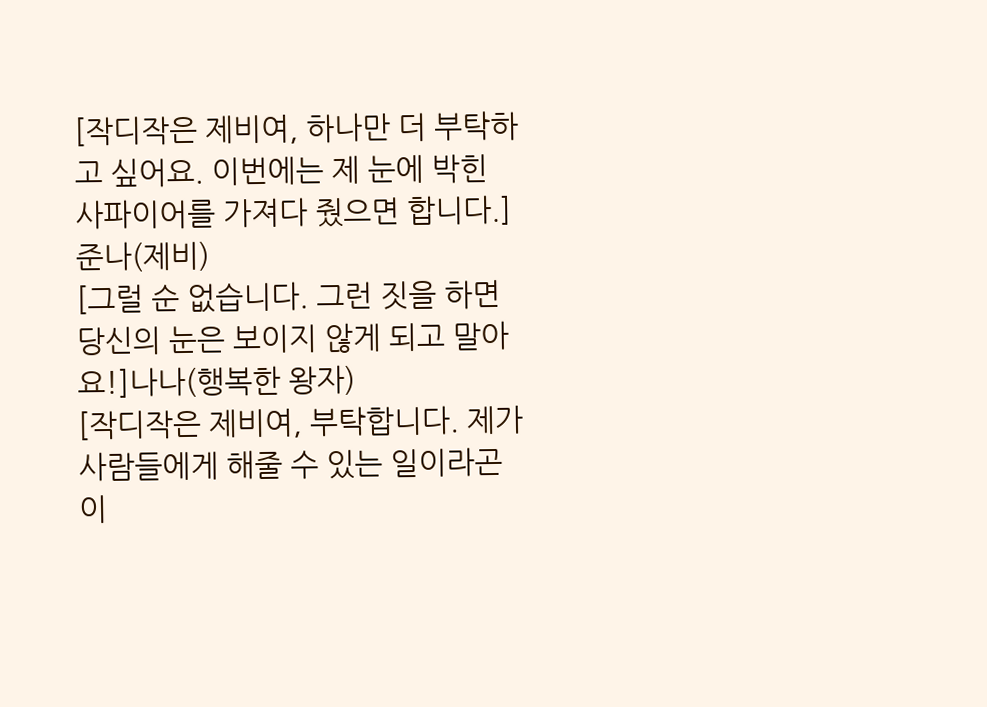[작디작은 제비여, 하나만 더 부탁하고 싶어요. 이번에는 제 눈에 박힌 사파이어를 가져다 줬으면 합니다.]준나(제비)
[그럴 순 없습니다. 그런 짓을 하면 당신의 눈은 보이지 않게 되고 말아요!]나나(행복한 왕자)
[작디작은 제비여, 부탁합니다. 제가 사람들에게 해줄 수 있는 일이라곤 이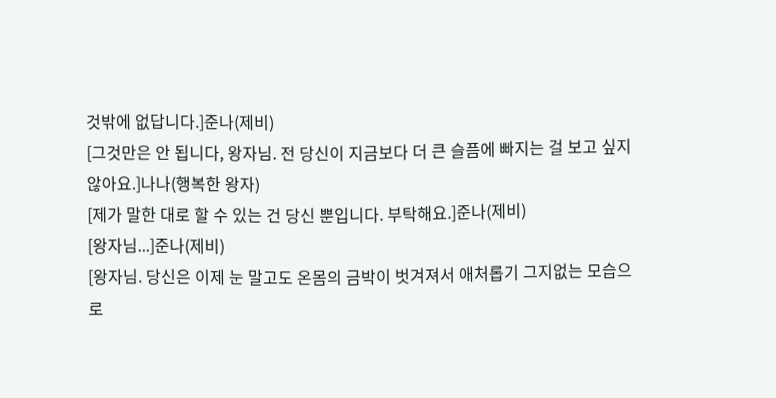것밖에 없답니다.]준나(제비)
[그것만은 안 됩니다, 왕자님. 전 당신이 지금보다 더 큰 슬픔에 빠지는 걸 보고 싶지 않아요.]나나(행복한 왕자)
[제가 말한 대로 할 수 있는 건 당신 뿐입니다. 부탁해요.]준나(제비)
[왕자님...]준나(제비)
[왕자님. 당신은 이제 눈 말고도 온몸의 금박이 벗겨져서 애처롭기 그지없는 모습으로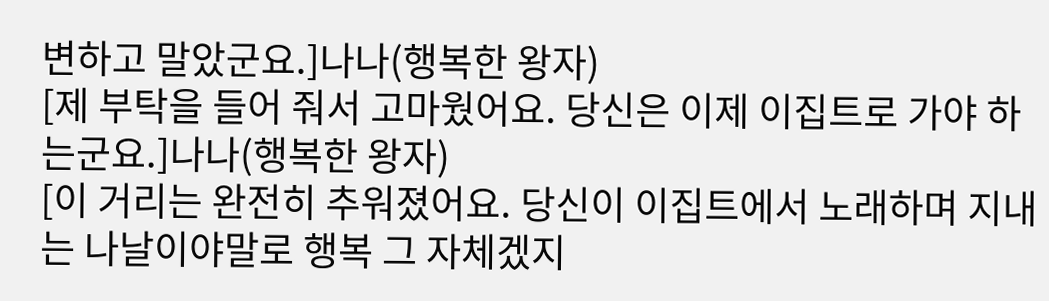변하고 말았군요.]나나(행복한 왕자)
[제 부탁을 들어 줘서 고마웠어요. 당신은 이제 이집트로 가야 하는군요.]나나(행복한 왕자)
[이 거리는 완전히 추워졌어요. 당신이 이집트에서 노래하며 지내는 나날이야말로 행복 그 자체겠지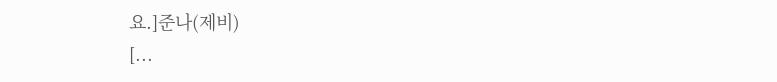요.]준나(제비)
[...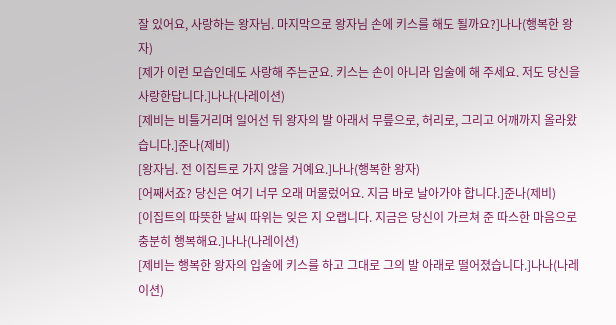잘 있어요, 사랑하는 왕자님. 마지막으로 왕자님 손에 키스를 해도 될까요?]나나(행복한 왕자)
[제가 이런 모습인데도 사랑해 주는군요. 키스는 손이 아니라 입술에 해 주세요. 저도 당신을 사랑한답니다.]나나(나레이션)
[제비는 비틀거리며 일어선 뒤 왕자의 발 아래서 무릎으로, 허리로, 그리고 어깨까지 올라왔습니다.]준나(제비)
[왕자님. 전 이집트로 가지 않을 거예요.]나나(행복한 왕자)
[어째서죠? 당신은 여기 너무 오래 머물렀어요. 지금 바로 날아가야 합니다.]준나(제비)
[이집트의 따뜻한 날씨 따위는 잊은 지 오랩니다. 지금은 당신이 가르쳐 준 따스한 마음으로 충분히 행복해요.]나나(나레이션)
[제비는 행복한 왕자의 입술에 키스를 하고 그대로 그의 발 아래로 떨어졌습니다.]나나(나레이션)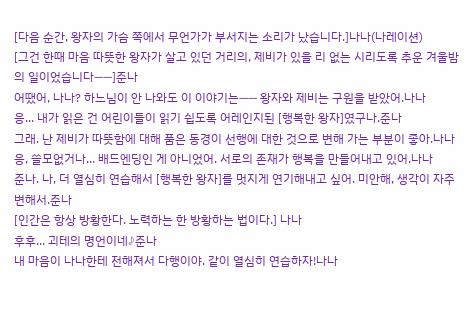[다음 순간, 왕자의 가슴 쪽에서 무언가가 부서지는 소리가 났습니다.]나나(나레이션)
[그건 한때 마음 따뜻한 왕자가 살고 있던 거리의, 제비가 있을 리 없는 시리도록 추운 겨울밤의 일이었습니다――]준나
어땠어, 나나? 하느님이 안 나와도 이 이야기는―― 왕자와 제비는 구원을 받았어.나나
응... 내가 읽은 건 어린이들이 읽기 쉽도록 어레인지된 [행복한 왕자]였구나.준나
그래. 난 제비가 따뜻함에 대해 품은 동경이 선행에 대한 것으로 변해 가는 부분이 좋아.나나
응, 쓸모없거나... 배드엔딩인 게 아니었어. 서로의 존재가 행복을 만들어내고 있어.나나
준나. 나, 더 열심히 연습해서 [행복한 왕자]를 멋지게 연기해내고 싶어. 미안해, 생각이 자주 변해서.준나
[인간은 항상 방황한다. 노력하는 한 방황하는 법이다.] 나나
후후... 괴테의 명언이네♪준나
내 마음이 나나한테 전해져서 다행이야. 같이 열심히 연습하자!나나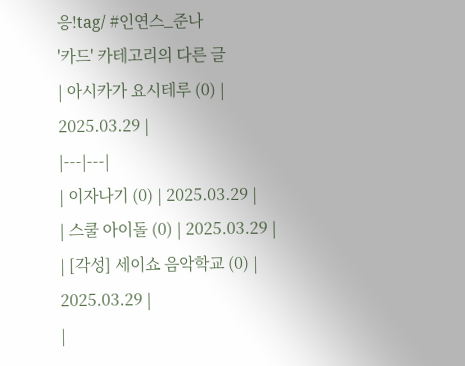응!tag/ #인연스_준나
'카드' 카테고리의 다른 글
| 아시카가 요시테루 (0) | 2025.03.29 |
|---|---|
| 이자나기 (0) | 2025.03.29 |
| 스쿨 아이돌 (0) | 2025.03.29 |
| [각성] 세이쇼 음악학교 (0) | 2025.03.29 |
|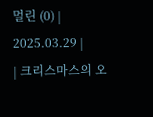멀린 (0) | 2025.03.29 |
| 크리스마스의 오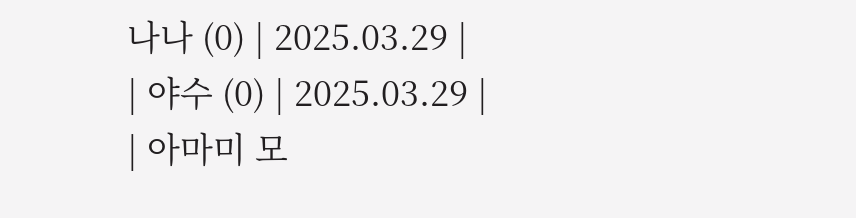나나 (0) | 2025.03.29 |
| 야수 (0) | 2025.03.29 |
| 아마미 모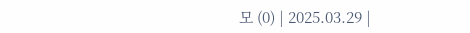모 (0) | 2025.03.29 |